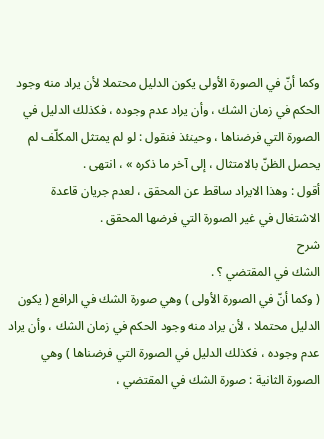وكما أنّ في الصورة الأولى يكون الدليل محتملا لأن يراد منه وجود الحكم في زمان الشك ، وأن يراد عدم وجوده ، فكذلك الدليل في الصورة التي فرضناها ، وحينئذ فنقول : لو لم يمتثل المكلّف لم يحصل الظنّ بالامتثال ، إلى آخر ما ذكره » ، انتهى .
أقول : وهذا الايراد ساقط عن المحقق ، لعدم جريان قاعدة الاشتغال في غير الصورة التي فرضها المحقق .
شرح
الشك في المقتضي ؟ .
( وكما أنّ في الصورة الأولى ) وهي صورة الشك في الرافع ( يكون الدليل محتملا ، لأن يراد منه وجود الحكم في زمان الشك ، وأن يراد عدم وجوده ، فكذلك الدليل في الصورة التي فرضناها ) وهي الصورة الثانية : صورة الشك في المقتضي ،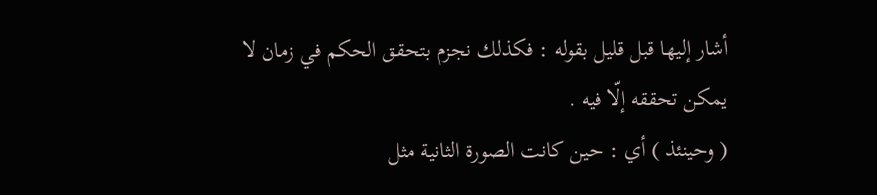أشار إليها قبل قليل بقوله : فكذلك نجزم بتحقق الحكم في زمان لا يمكن تحققه إلّا فيه .
( وحينئذ ) أي : حين كانت الصورة الثانية مثل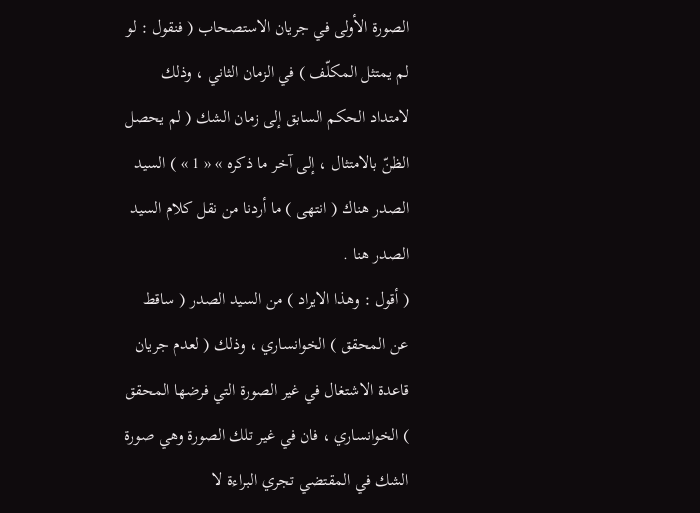الصورة الأولى في جريان الاستصحاب ( فنقول : لو لم يمتثل المكلّف ) في الزمان الثاني ، وذلك لامتداد الحكم السابق إلى زمان الشك ( لم يحصل الظنّ بالامتثال ، إلى آخر ما ذكره » « 1 » ) السيد الصدر هناك ( انتهى ) ما أردنا من نقل كلام السيد الصدر هنا .
( أقول : وهذا الايراد ) من السيد الصدر ( ساقط عن المحقق ) الخوانساري ، وذلك ( لعدم جريان قاعدة الاشتغال في غير الصورة التي فرضها المحقق ) الخوانساري ، فان في غير تلك الصورة وهي صورة الشك في المقتضي تجري البراءة لا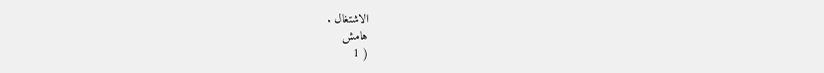الاشتغال .
هامش
( 1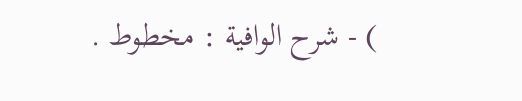) - شرح الوافية : مخطوط .